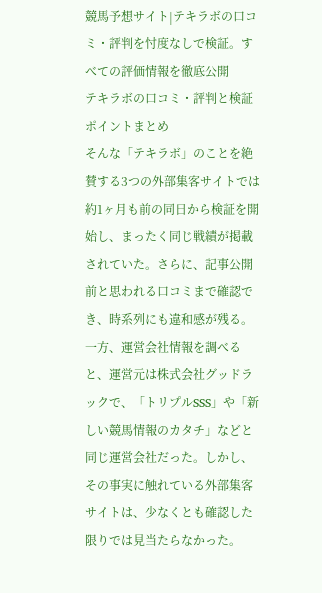競馬予想サイト|テキラボの口コミ・評判を忖度なしで検証。すべての評価情報を徹底公開
テキラボの⼝コミ・評判と検証ポイントまとめ
そんな「テキラボ」のことを絶賛する3つの外部集客サイトでは約1ヶ月も前の同日から検証を開始し、まったく同じ戦績が掲載されていた。さらに、記事公開前と思われる口コミまで確認でき、時系列にも違和感が残る。
一方、運営会社情報を調べると、運営元は株式会社グッドラックで、「トリプルSSS」や「新しい競馬情報のカタチ」などと同じ運営会社だった。しかし、その事実に触れている外部集客サイトは、少なくとも確認した限りでは見当たらなかった。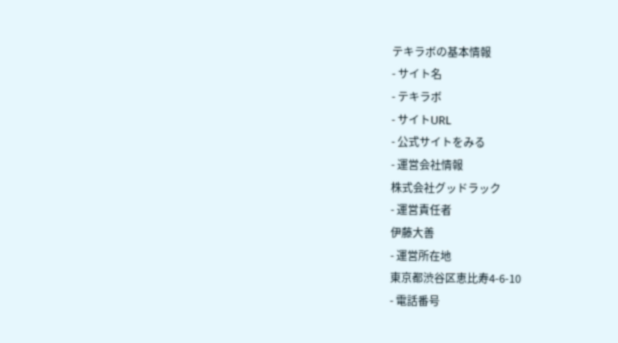テキラボの基本情報
- サイト名
- テキラボ
- サイトURL
- 公式サイトをみる
- 運営会社情報
株式会社グッドラック
- 運営責任者
伊藤大善
- 運営所在地
東京都渋谷区恵比寿4-6-10
- 電話番号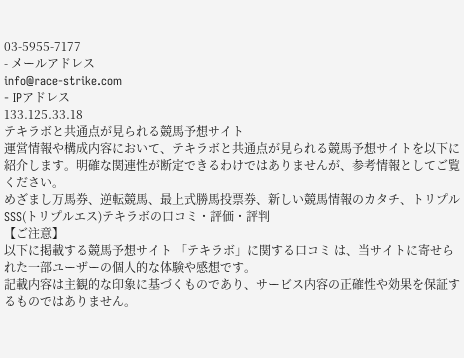03-5955-7177
- メールアドレス
info@race-strike.com
- IPアドレス
133.125.33.18
テキラボと共通点が見られる競馬予想サイト
運営情報や構成内容において、テキラボと共通点が見られる競馬予想サイトを以下に紹介します。明確な関連性が断定できるわけではありませんが、参考情報としてご覧ください。
めざまし万馬券、逆転競馬、最上式勝馬投票券、新しい競馬情報のカタチ、トリプルSSS(トリプルエス)テキラボの口コミ・評価・評判
【ご注意】
以下に掲載する競馬予想サイト 「テキラボ」に関する口コミ は、当サイトに寄せられた一部ユーザーの個人的な体験や感想です。
記載内容は主観的な印象に基づくものであり、サービス内容の正確性や効果を保証するものではありません。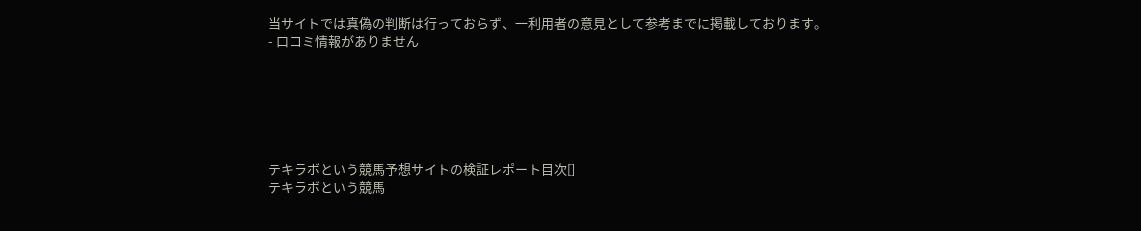当サイトでは真偽の判断は行っておらず、一利用者の意見として参考までに掲載しております。
- 口コミ情報がありません






テキラボという競馬予想サイトの検証レポート目次[]
テキラボという競馬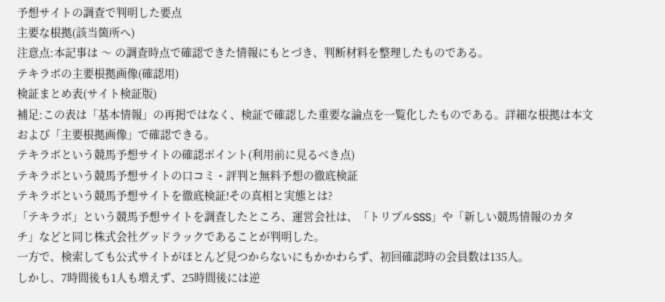予想サイトの調査で判明した要点
主要な根拠(該当箇所へ)
注意点:本記事は 〜 の調査時点で確認できた情報にもとづき、判断材料を整理したものである。
テキラボの主要根拠画像(確認用)
検証まとめ表(サイト検証版)
補足:この表は「基本情報」の再掲ではなく、検証で確認した重要な論点を一覧化したものである。詳細な根拠は本文および「主要根拠画像」で確認できる。
テキラボという競馬予想サイトの確認ポイント(利用前に見るべき点)
テキラボという競馬予想サイトの口コミ・評判と無料予想の徹底検証
テキラボという競馬予想サイトを徹底検証!その真相と実態とは?
「テキラボ」という競馬予想サイトを調査したところ、運営会社は、「トリプルSSS」や「新しい競馬情報のカタチ」などと同じ株式会社グッドラックであることが判明した。
一方で、検索しても公式サイトがほとんど見つからないにもかかわらず、初回確認時の会員数は135人。
しかし、7時間後も1人も増えず、25時間後には逆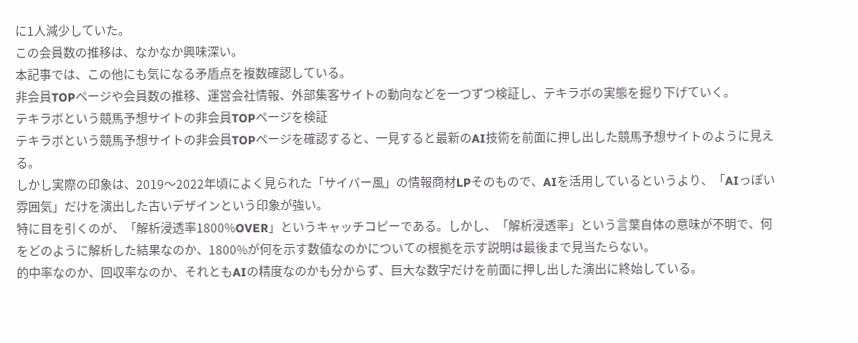に1人減少していた。
この会員数の推移は、なかなか興味深い。
本記事では、この他にも気になる矛盾点を複数確認している。
非会員TOPページや会員数の推移、運営会社情報、外部集客サイトの動向などを一つずつ検証し、テキラボの実態を掘り下げていく。
テキラボという競馬予想サイトの非会員TOPページを検証
テキラボという競馬予想サイトの非会員TOPページを確認すると、一見すると最新のAI技術を前面に押し出した競馬予想サイトのように見える。
しかし実際の印象は、2019〜2022年頃によく見られた「サイバー風」の情報商材LPそのもので、AIを活用しているというより、「AIっぽい雰囲気」だけを演出した古いデザインという印象が強い。
特に目を引くのが、「解析浸透率1800%OVER」というキャッチコピーである。しかし、「解析浸透率」という言葉自体の意味が不明で、何をどのように解析した結果なのか、1800%が何を示す数値なのかについての根拠を示す説明は最後まで見当たらない。
的中率なのか、回収率なのか、それともAIの精度なのかも分からず、巨大な数字だけを前面に押し出した演出に終始している。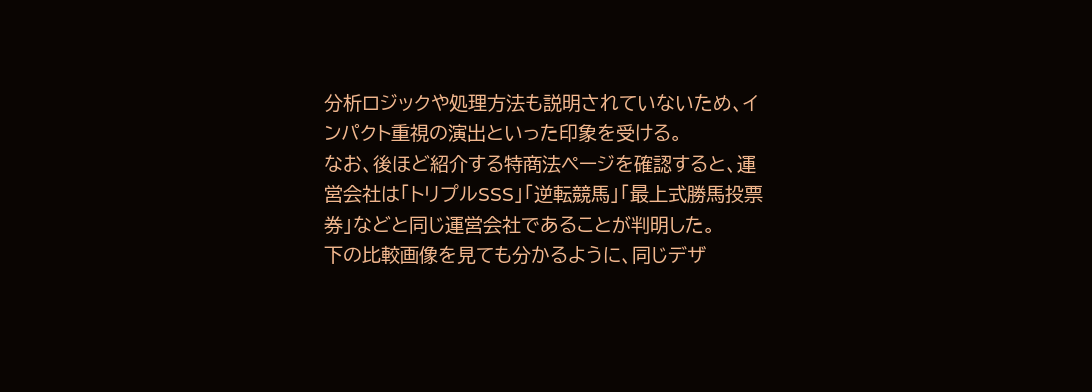分析ロジックや処理方法も説明されていないため、インパクト重視の演出といった印象を受ける。
なお、後ほど紹介する特商法ページを確認すると、運営会社は「トリプルSSS」「逆転競馬」「最上式勝馬投票券」などと同じ運営会社であることが判明した。
下の比較画像を見ても分かるように、同じデザ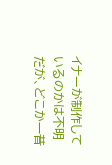イナーが制作しているのかは不明だが、どこか一昔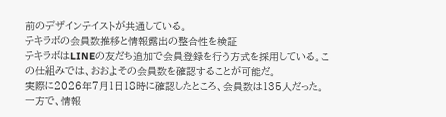前のデザインテイストが共通している。
テキラボの会員数推移と情報露出の整合性を検証
テキラボはLINEの友だち追加で会員登録を行う方式を採用している。この仕組みでは、おおよその会員数を確認することが可能だ。
実際に2026年7月1日18時に確認したところ、会員数は135人だった。
一方で、情報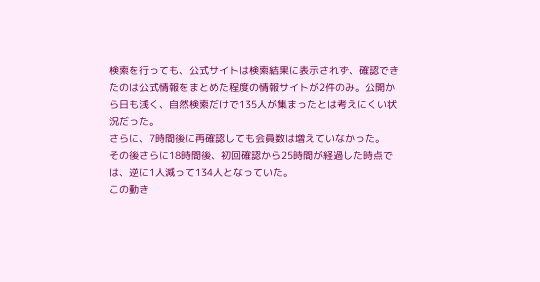検索を行っても、公式サイトは検索結果に表示されず、確認できたのは公式情報をまとめた程度の情報サイトが2件のみ。公開から日も浅く、自然検索だけで135人が集まったとは考えにくい状況だった。
さらに、7時間後に再確認しても会員数は増えていなかった。
その後さらに18時間後、初回確認から25時間が経過した時点では、逆に1人減って134人となっていた。
この動き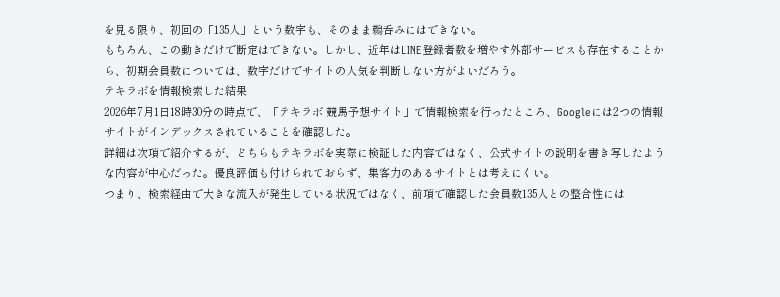を見る限り、初回の「135人」という数字も、そのまま鵜呑みにはできない。
もちろん、この動きだけで断定はできない。しかし、近年はLINE登録者数を増やす外部サービスも存在することから、初期会員数については、数字だけでサイトの人気を判断しない方がよいだろう。
テキラボを情報検索した結果
2026年7月1日18時30分の時点で、「テキラボ 競馬予想サイト」で情報検索を行ったところ、Googleには2つの情報サイトがインデックスされていることを確認した。
詳細は次項で紹介するが、どちらもテキラボを実際に検証した内容ではなく、公式サイトの説明を書き写したような内容が中心だった。優良評価も付けられておらず、集客力のあるサイトとは考えにくい。
つまり、検索経由で大きな流入が発生している状況ではなく、前項で確認した会員数135人との整合性には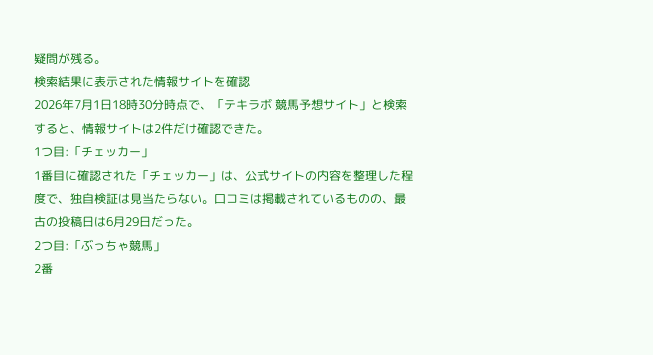疑問が残る。
検索結果に表示された情報サイトを確認
2026年7月1日18時30分時点で、「テキラボ 競馬予想サイト」と検索すると、情報サイトは2件だけ確認できた。
1つ目:「チェッカー」
1番目に確認された「チェッカー」は、公式サイトの内容を整理した程度で、独自検証は見当たらない。口コミは掲載されているものの、最古の投稿日は6月29日だった。
2つ目:「ぶっちゃ競馬」
2番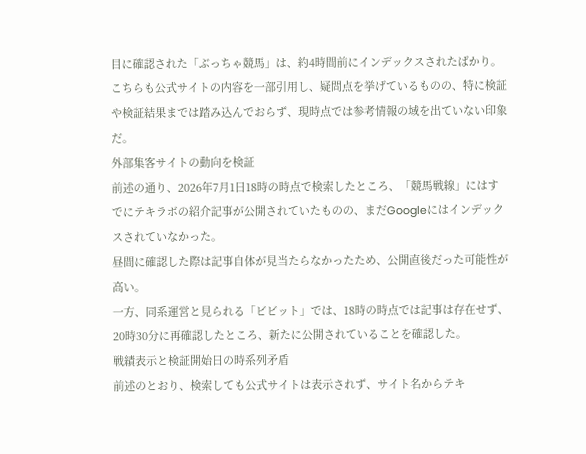目に確認された「ぶっちゃ競馬」は、約4時間前にインデックスされたばかり。こちらも公式サイトの内容を一部引用し、疑問点を挙げているものの、特に検証や検証結果までは踏み込んでおらず、現時点では参考情報の域を出ていない印象だ。
外部集客サイトの動向を検証
前述の通り、2026年7月1日18時の時点で検索したところ、「競馬戦線」にはすでにテキラボの紹介記事が公開されていたものの、まだGoogleにはインデックスされていなかった。
昼間に確認した際は記事自体が見当たらなかったため、公開直後だった可能性が高い。
一方、同系運営と見られる「ビビット」では、18時の時点では記事は存在せず、20時30分に再確認したところ、新たに公開されていることを確認した。
戦績表示と検証開始日の時系列矛盾
前述のとおり、検索しても公式サイトは表示されず、サイト名からテキ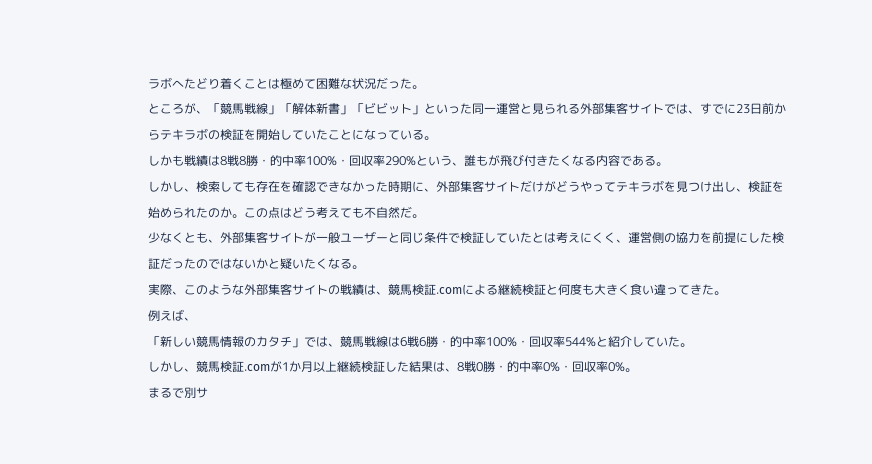ラボへたどり着くことは極めて困難な状況だった。
ところが、「競馬戦線」「解体新書」「ビビット」といった同一運営と見られる外部集客サイトでは、すでに23日前からテキラボの検証を開始していたことになっている。
しかも戦績は8戦8勝・的中率100%・回収率290%という、誰もが飛び付きたくなる内容である。
しかし、検索しても存在を確認できなかった時期に、外部集客サイトだけがどうやってテキラボを見つけ出し、検証を始められたのか。この点はどう考えても不自然だ。
少なくとも、外部集客サイトが一般ユーザーと同じ条件で検証していたとは考えにくく、運営側の協力を前提にした検証だったのではないかと疑いたくなる。
実際、このような外部集客サイトの戦績は、競馬検証.comによる継続検証と何度も大きく食い違ってきた。
例えば、
「新しい競馬情報のカタチ」では、競馬戦線は6戦6勝・的中率100%・回収率544%と紹介していた。
しかし、競馬検証.comが1か月以上継続検証した結果は、8戦0勝・的中率0%・回収率0%。
まるで別サ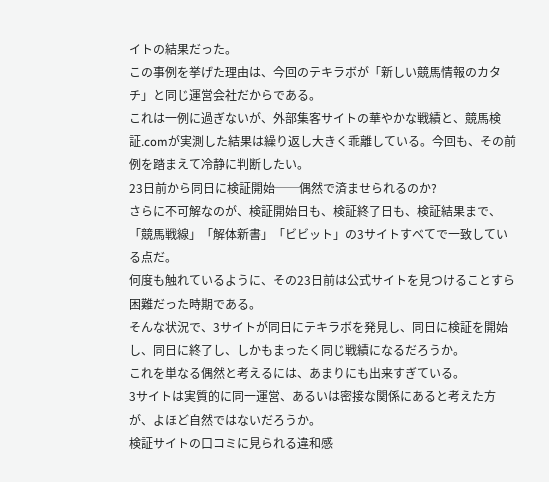イトの結果だった。
この事例を挙げた理由は、今回のテキラボが「新しい競馬情報のカタチ」と同じ運営会社だからである。
これは一例に過ぎないが、外部集客サイトの華やかな戦績と、競馬検証.comが実測した結果は繰り返し大きく乖離している。今回も、その前例を踏まえて冷静に判断したい。
23日前から同日に検証開始──偶然で済ませられるのか?
さらに不可解なのが、検証開始日も、検証終了日も、検証結果まで、「競馬戦線」「解体新書」「ビビット」の3サイトすべてで一致している点だ。
何度も触れているように、その23日前は公式サイトを見つけることすら困難だった時期である。
そんな状況で、3サイトが同日にテキラボを発見し、同日に検証を開始し、同日に終了し、しかもまったく同じ戦績になるだろうか。
これを単なる偶然と考えるには、あまりにも出来すぎている。
3サイトは実質的に同一運営、あるいは密接な関係にあると考えた方が、よほど自然ではないだろうか。
検証サイトの口コミに見られる違和感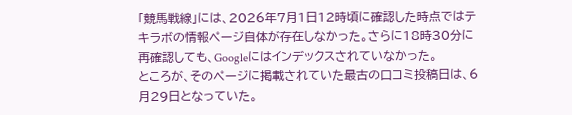「競馬戦線」には、2026年7月1日12時頃に確認した時点ではテキラボの情報ページ自体が存在しなかった。さらに18時30分に再確認しても、Googleにはインデックスされていなかった。
ところが、そのページに掲載されていた最古の口コミ投稿日は、6月29日となっていた。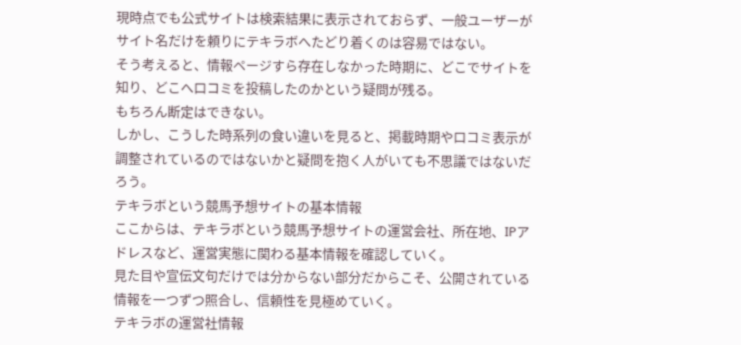現時点でも公式サイトは検索結果に表示されておらず、一般ユーザーがサイト名だけを頼りにテキラボへたどり着くのは容易ではない。
そう考えると、情報ページすら存在しなかった時期に、どこでサイトを知り、どこへ口コミを投稿したのかという疑問が残る。
もちろん断定はできない。
しかし、こうした時系列の食い違いを見ると、掲載時期や口コミ表示が調整されているのではないかと疑問を抱く人がいても不思議ではないだろう。
テキラボという競馬予想サイトの基本情報
ここからは、テキラボという競馬予想サイトの運営会社、所在地、IPアドレスなど、運営実態に関わる基本情報を確認していく。
見た目や宣伝文句だけでは分からない部分だからこそ、公開されている情報を一つずつ照合し、信頼性を見極めていく。
テキラボの運営社情報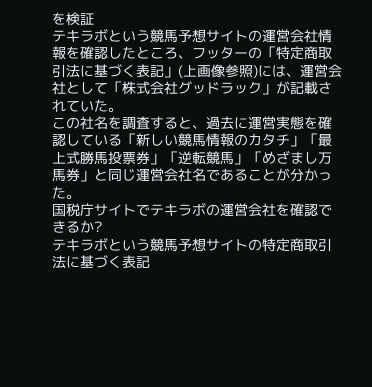を検証
テキラボという競馬予想サイトの運営会社情報を確認したところ、フッターの「特定商取引法に基づく表記」(上画像参照)には、運営会社として「株式会社グッドラック」が記載されていた。
この社名を調査すると、過去に運営実態を確認している「新しい競馬情報のカタチ」「最上式勝馬投票券」「逆転競馬」「めざまし万馬券」と同じ運営会社名であることが分かった。
国税庁サイトでテキラボの運営会社を確認できるか?
テキラボという競馬予想サイトの特定商取引法に基づく表記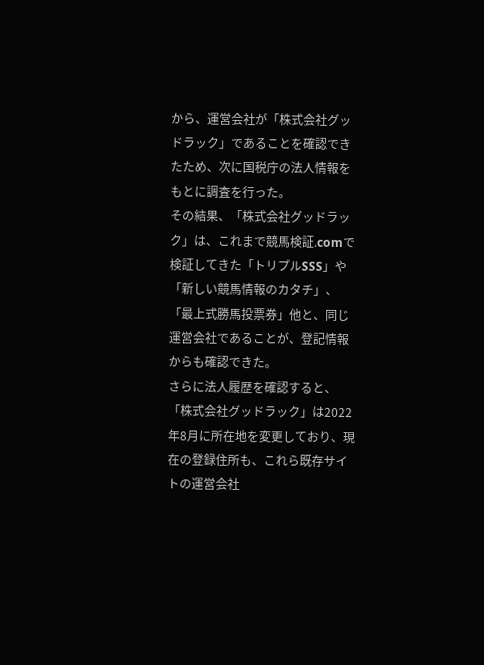から、運営会社が「株式会社グッドラック」であることを確認できたため、次に国税庁の法人情報をもとに調査を行った。
その結果、「株式会社グッドラック」は、これまで競馬検証.comで検証してきた「トリプルSSS」や「新しい競馬情報のカタチ」、「最上式勝馬投票券」他と、同じ運営会社であることが、登記情報からも確認できた。
さらに法人履歴を確認すると、「株式会社グッドラック」は2022年8月に所在地を変更しており、現在の登録住所も、これら既存サイトの運営会社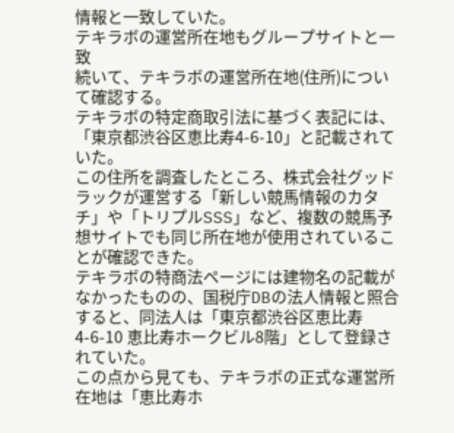情報と一致していた。
テキラボの運営所在地もグループサイトと一致
続いて、テキラボの運営所在地(住所)について確認する。
テキラボの特定商取引法に基づく表記には、「東京都渋谷区恵比寿4-6-10」と記載されていた。
この住所を調査したところ、株式会社グッドラックが運営する「新しい競馬情報のカタチ」や「トリプルSSS」など、複数の競馬予想サイトでも同じ所在地が使用されていることが確認できた。
テキラボの特商法ページには建物名の記載がなかったものの、国税庁DBの法人情報と照合すると、同法人は「東京都渋谷区恵比寿4-6-10 恵比寿ホークビル8階」として登録されていた。
この点から見ても、テキラボの正式な運営所在地は「恵比寿ホ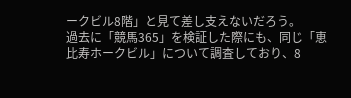ークビル8階」と見て差し支えないだろう。
過去に「競馬365」を検証した際にも、同じ「恵比寿ホークビル」について調査しており、8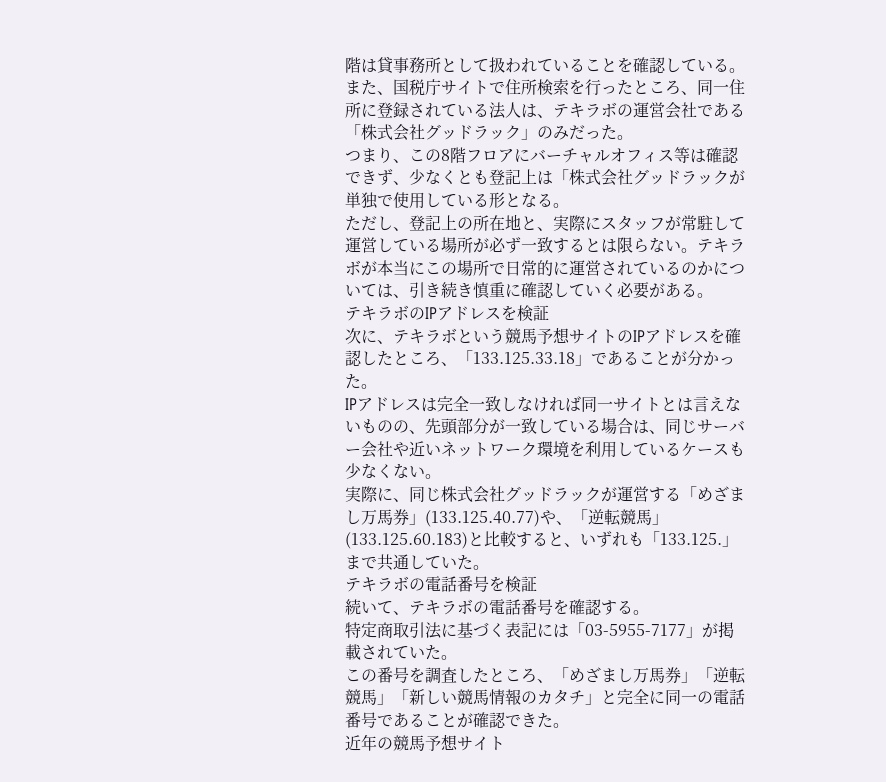階は貸事務所として扱われていることを確認している。
また、国税庁サイトで住所検索を行ったところ、同一住所に登録されている法人は、テキラボの運営会社である「株式会社グッドラック」のみだった。
つまり、この8階フロアにバーチャルオフィス等は確認できず、少なくとも登記上は「株式会社グッドラックが単独で使用している形となる。
ただし、登記上の所在地と、実際にスタッフが常駐して運営している場所が必ず一致するとは限らない。テキラボが本当にこの場所で日常的に運営されているのかについては、引き続き慎重に確認していく必要がある。
テキラボのIPアドレスを検証
次に、テキラボという競馬予想サイトのIPアドレスを確認したところ、「133.125.33.18」であることが分かった。
IPアドレスは完全一致しなければ同一サイトとは言えないものの、先頭部分が一致している場合は、同じサーバー会社や近いネットワーク環境を利用しているケースも少なくない。
実際に、同じ株式会社グッドラックが運営する「めざまし万馬券」(133.125.40.77)や、「逆転競馬」(133.125.60.183)と比較すると、いずれも「133.125.」まで共通していた。
テキラボの電話番号を検証
続いて、テキラボの電話番号を確認する。
特定商取引法に基づく表記には「03-5955-7177」が掲載されていた。
この番号を調査したところ、「めざまし万馬券」「逆転競馬」「新しい競馬情報のカタチ」と完全に同一の電話番号であることが確認できた。
近年の競馬予想サイト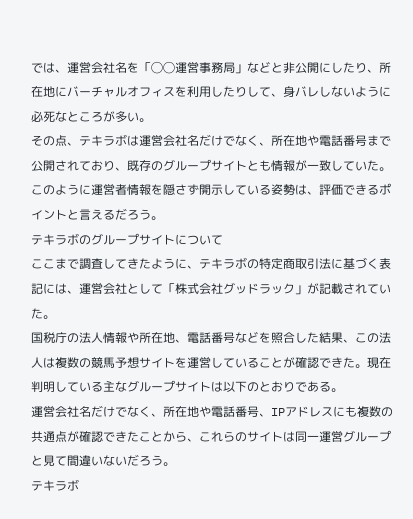では、運営会社名を「◯◯運営事務局」などと非公開にしたり、所在地にバーチャルオフィスを利用したりして、身バレしないように必死なところが多い。
その点、テキラボは運営会社名だけでなく、所在地や電話番号まで公開されており、既存のグループサイトとも情報が一致していた。このように運営者情報を隠さず開示している姿勢は、評価できるポイントと言えるだろう。
テキラボのグループサイトについて
ここまで調査してきたように、テキラボの特定商取引法に基づく表記には、運営会社として「株式会社グッドラック」が記載されていた。
国税庁の法人情報や所在地、電話番号などを照合した結果、この法人は複数の競馬予想サイトを運営していることが確認できた。現在判明している主なグループサイトは以下のとおりである。
運営会社名だけでなく、所在地や電話番号、IPアドレスにも複数の共通点が確認できたことから、これらのサイトは同一運営グループと見て間違いないだろう。
テキラボ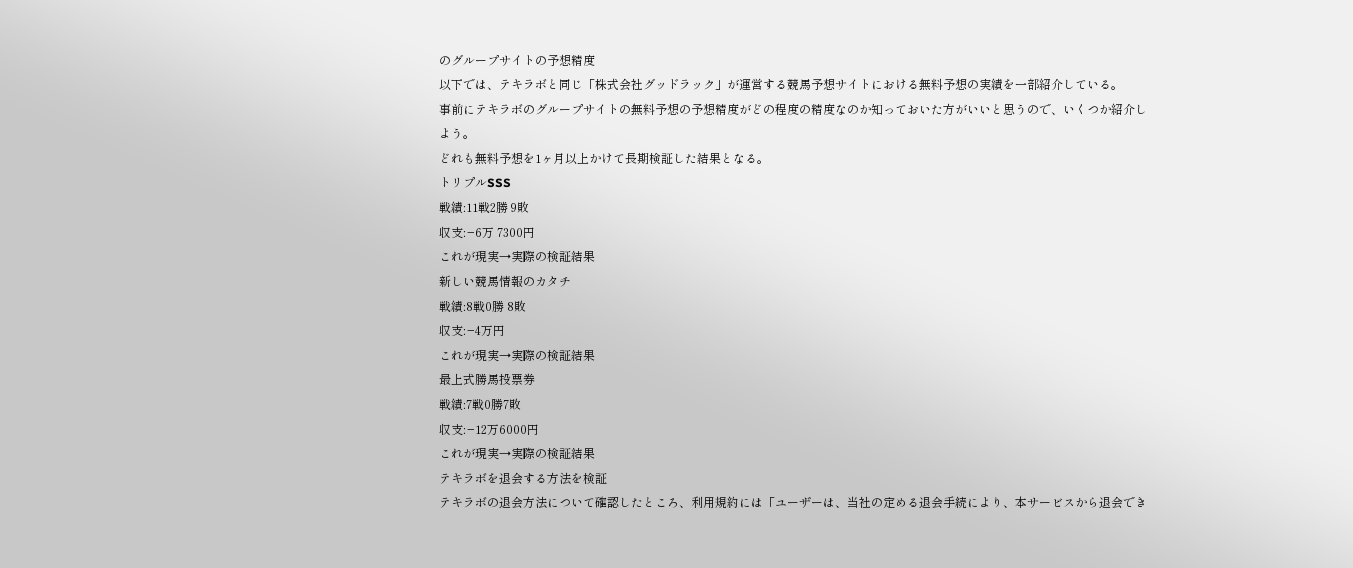のグループサイトの予想精度
以下では、テキラボと同じ「株式会社グッドラック」が運営する競馬予想サイトにおける無料予想の実績を一部紹介している。
事前にテキラボのグループサイトの無料予想の予想精度がどの程度の精度なのか知っておいた方がいいと思うので、いくつか紹介しよう。
どれも無料予想を1ヶ月以上かけて長期検証した結果となる。
トリプルSSS
戦績:11戦2勝 9敗
収支:−6万 7300円
これが現実→実際の検証結果
新しい競馬情報のカタチ
戦績:8戦0勝 8敗
収支:−4万円
これが現実→実際の検証結果
最上式勝馬投票券
戦績:7戦0勝7敗
収支:−12万6000円
これが現実→実際の検証結果
テキラボを退会する方法を検証
テキラボの退会方法について確認したところ、利用規約には「ユーザーは、当社の定める退会手続により、本サービスから退会でき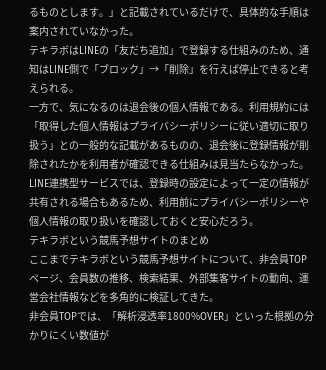るものとします。」と記載されているだけで、具体的な手順は案内されていなかった。
テキラボはLINEの「友だち追加」で登録する仕組みのため、通知はLINE側で「ブロック」→「削除」を行えば停止できると考えられる。
一方で、気になるのは退会後の個人情報である。利用規約には「取得した個人情報はプライバシーポリシーに従い適切に取り扱う」との一般的な記載があるものの、退会後に登録情報が削除されたかを利用者が確認できる仕組みは見当たらなかった。
LINE連携型サービスでは、登録時の設定によって一定の情報が共有される場合もあるため、利用前にプライバシーポリシーや個人情報の取り扱いを確認しておくと安心だろう。
テキラボという競馬予想サイトのまとめ
ここまでテキラボという競馬予想サイトについて、非会員TOPページ、会員数の推移、検索結果、外部集客サイトの動向、運営会社情報などを多角的に検証してきた。
非会員TOPでは、「解析浸透率1800%OVER」といった根拠の分かりにくい数値が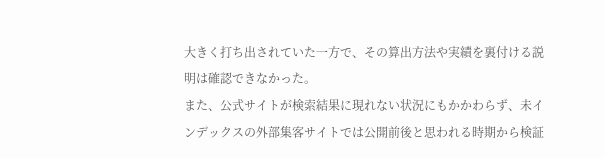大きく打ち出されていた一方で、その算出方法や実績を裏付ける説明は確認できなかった。
また、公式サイトが検索結果に現れない状況にもかかわらず、未インデックスの外部集客サイトでは公開前後と思われる時期から検証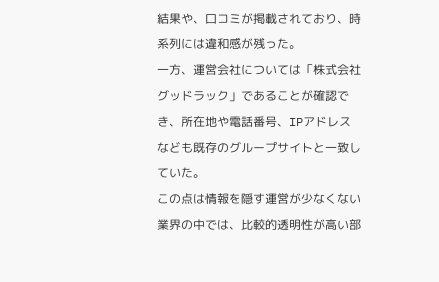結果や、口コミが掲載されており、時系列には違和感が残った。
一方、運営会社については「株式会社グッドラック」であることが確認でき、所在地や電話番号、IPアドレスなども既存のグループサイトと一致していた。
この点は情報を隠す運営が少なくない業界の中では、比較的透明性が高い部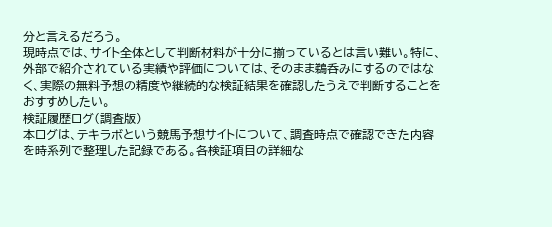分と言えるだろう。
現時点では、サイト全体として判断材料が十分に揃っているとは言い難い。特に、外部で紹介されている実績や評価については、そのまま鵜呑みにするのではなく、実際の無料予想の精度や継続的な検証結果を確認したうえで判断することをおすすめしたい。
検証履歴ログ(調査版)
本ログは、テキラボという競馬予想サイトについて、調査時点で確認できた内容を時系列で整理した記録である。各検証項目の詳細な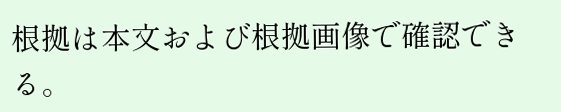根拠は本文および根拠画像で確認できる。